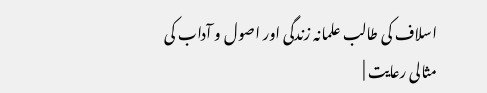اسلاف کی طالب علمانہ زندگی اور اصول و آداب کی مثالی رعایت |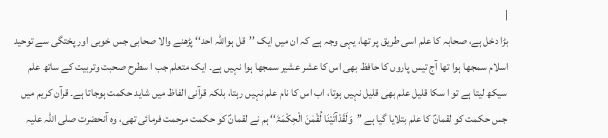|
بڑا دخل ہے، صحابہ کا علم اسی طریق پر تھا، یہی وجہ ہے کہ ان میں ایک ’’قل ہواللہ احد‘‘ پڑھنے والا صحابی جس خوبی اور پختگی سے توحید اسلام سمجھا ہوا تھا آج تیس پاروں کا حافظ بھی اس کا عشر عشیر سمجھا ہوا نہیں ہے۔ ایک متعلم جب ا سطرح صحبت وتربیت کے ساتھ علم سیکھ لیتا ہے تو ا سکا قلیل علم بھی قلیل نہیں ہوتا، اب اس کا نام علم نہیں رہتا، بلکہ قرآنی الفاظ میں شاید حکمت ہوجاتا ہے۔ قرآن کریم میں جس حکمت کو لقمانؑ کا علم بتلایا گیا ہے ’’وَلَقَدْآتَیْنَا لُقْمٰنَ الْحِکْمَۃَ‘‘ ہم نے لقمانؑ کو حکمت مرحمت فرمائی تھی، وہ آنحضرت صلی اللہ علیہ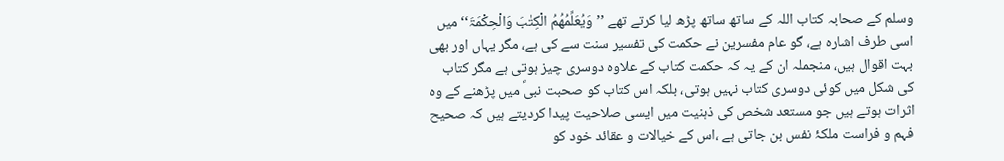وسلم کے صحابہ کتاب اللہ کے ساتھ ساتھ پڑھ لیا کرتے تھے ’’وَیُعَلِّمُھُمُ الْکِتٰبَ وَالْحِکْمَۃَ‘‘ میں اسی طرف اشارہ ہے، گو عام مفسرین نے حکمت کی تفسیر سنت سے کی ہے، مگر یہاں اور بھی بہت اقوال ہیں، منجملہ ان کے یہ کہ حکمت کتاب کے علاوہ دوسری چیز ہوتی ہے مگر کتاب کی شکل میں کوئی دوسری کتاب نہیں ہوتی، بلکہ اس کتاب کو صحبت نبیؐ میں پڑھنے کے وہ اثرات ہوتے ہیں جو مستعد شخص کی ذہنیت میں ایسی صلاحیت پیدا کردیتے ہیں کہ صحیح فہم و فراست ملکۂ نفس بن جاتی ہے ،اس کے خیالات و عقائد خود کو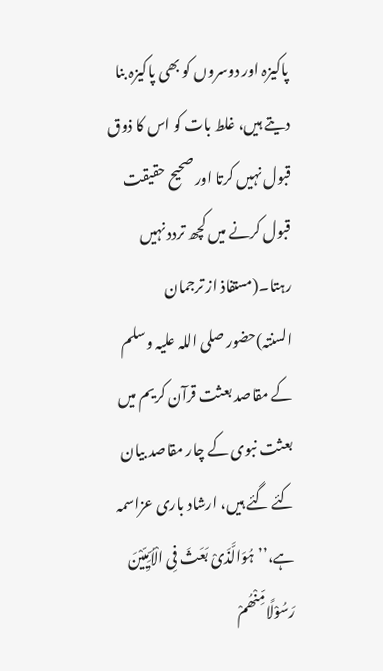پاکیزہ اور دوسروں کو بھی پاکیزہ بنا دیتے ہیں، غلط بات کو اس کا ذوق قبول نہیں کرتا اور صحیح حقیقت قبول کرنے میں کچھ تردد نہیں رہتا۔(مستفاذ از ترجمان السنتہ)حضور صلی اللہ علیہ وسلم کے مقاصد بعثت قرآن کریم میں بعثت نبوی کے چار مقاصد بیان کئے گئے ہیں، ارشاد باری عزاسمہ ہے،’’ہُوَالَّذَیْ بَعَثَ فِی الْاُمِّیِّیْنَ رَسُوْلًامِّنْھُمْ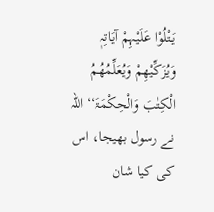یَتْلُوْا عَلَیْہِمْ آیَاتِہٖ وَیُزَکِّیْھِمْ وَیُعَلِّمُھُمُ الْکِتٰبَ وَالْحِکْمَۃَ‘‘ اللہ نے رسول بھیجا، اس کی کیا شان